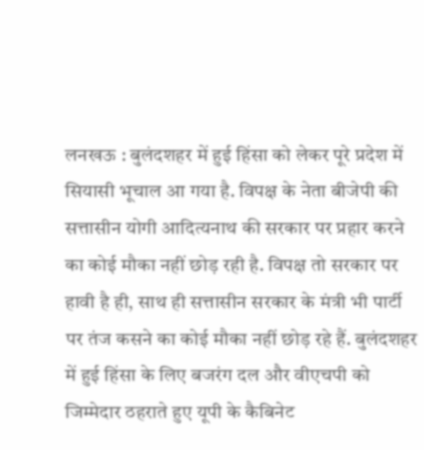लनखऊ : बुलंदशहर में हुई हिंसा को लेकर पूरे प्रदेश में सियासी भूचाल आ गया है. विपक्ष के नेता बीजेपी की सत्तासीन योगी आदित्यनाथ की सरकार पर प्रहार करने का कोई मौका नहीं छोड़ रही है. विपक्ष तो सरकार पर हावी है ही, साथ ही सत्तासीन सरकार के मंत्री भी पार्टी पर तंज कसने का कोई मौका नहीं छोड़ रहे हैं. बुलंदशहर में हुई हिंसा के लिए बजरंग दल और वीएचपी को जिम्मेदार ठहराते हुए यूपी के कैबिनेट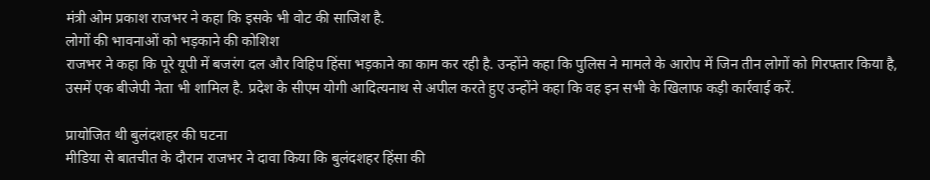मंत्री ओम प्रकाश राजभर ने कहा कि इसके भी वोट की साजिश है.
लोगों की भावनाओं को भड़काने की कोशिश
राजभर ने कहा कि पूरे यूपी में बजरंग दल और विहिप हिंसा भड़काने का काम कर रही है. उन्होंने कहा कि पुलिस ने मामले के आरोप में जिन तीन लोगों को गिरफ्तार किया है, उसमें एक बीजेपी नेता भी शामिल है. प्रदेश के सीएम योगी आदित्यनाथ से अपील करते हुए उन्होंने कहा कि वह इन सभी के खिलाफ कड़ी कार्रवाई करें.

प्रायोजित थी बुलंदशहर की घटना
मीडिया से बातचीत के दौरान राजभर ने दावा किया कि बुलंदशहर हिंसा की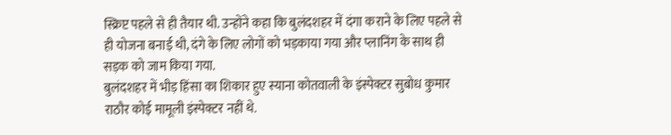स्क्रिप्ट पहले से ही तैयार थी. उन्होंने कहा कि बुलंदशहर में दंगा कराने के लिए पहले से ही योजना बनाई थी, दंगे के लिए लोगों को भड़काया गया और प्लानिंग के साथ ही सड़क को जाम किया गया.
बुलंदशहर में भीड़ हिंसा का शिकार हुए स्याना कोतवाली के इंस्पेक्टर सुबोध कुमार राठौर कोई मामूली इंस्पेक्टर नहीं थे.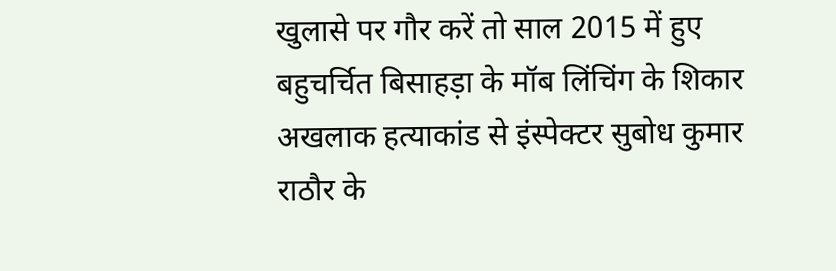खुलासे पर गौर करें तो साल 2015 में हुए बहुचर्चित बिसाहड़ा के मॉब लिंचिंग के शिकार अखलाक हत्याकांड से इंस्पेक्टर सुबोध कुमार राठौर के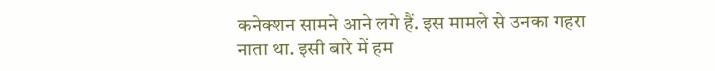कनेक्शन सामने आने लगे हैं. इस मामले से उनका गहरा नाता था. इसी बारे में हम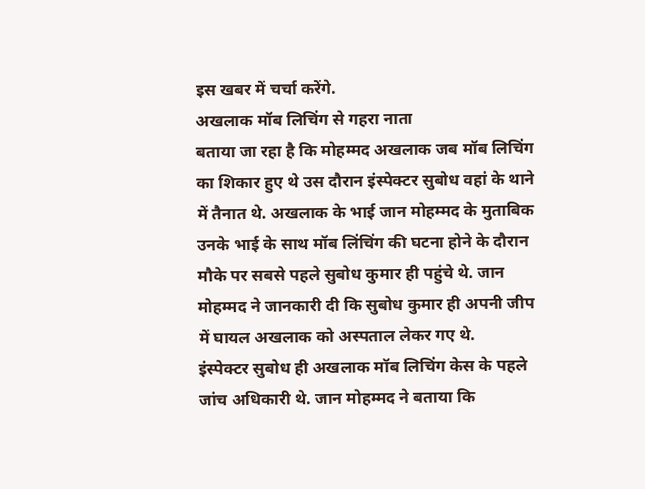इस खबर में चर्चा करेंगे.
अखलाक मॉब लिचिंग से गहरा नाता
बताया जा रहा है कि मोहम्मद अखलाक जब मॉब लिचिंग का शिकार हुए थे उस दौरान इंस्पेक्टर सुबोध वहां के थाने में तैनात थे. अखलाक के भाई जान मोहम्मद के मुताबिक उनके भाई के साथ मॉब लिंचिंग की घटना होने के दौरान मौके पर सबसे पहले सुबोध कुमार ही पहुंचे थे. जान मोहम्मद ने जानकारी दी कि सुबोध कुमार ही अपनी जीप में घायल अखलाक को अस्पताल लेकर गए थे.
इंस्पेक्टर सुबोध ही अखलाक मॉब लिचिंग केस के पहले जांच अधिकारी थे. जान मोहम्मद ने बताया कि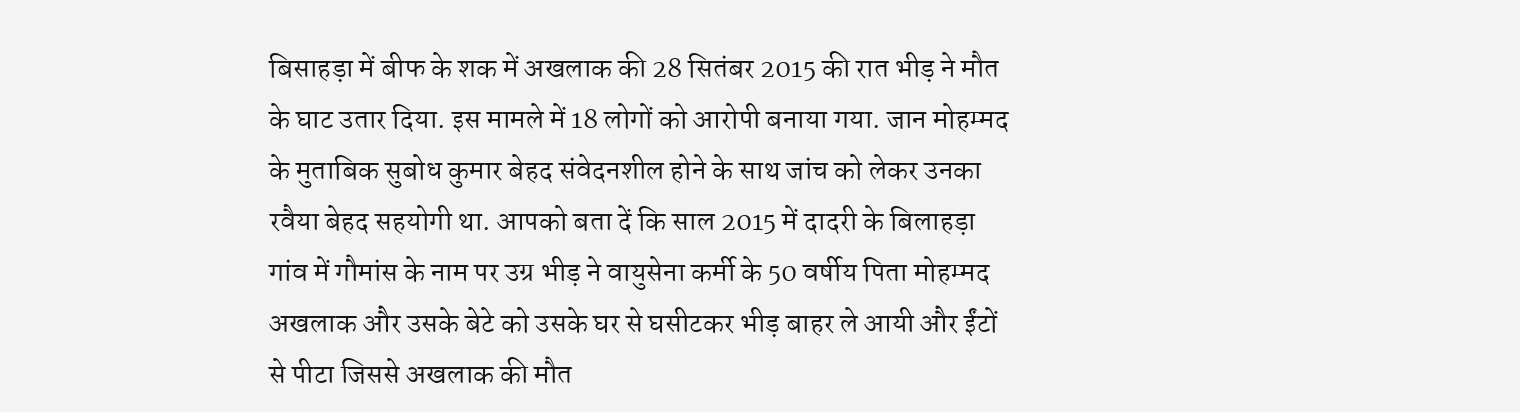बिसाहड़ा में बीफ के शक में अखलाक की 28 सितंबर 2015 की रात भीड़ ने मौत के घाट उतार दिया. इस मामले में 18 लोगों को आरोपी बनाया गया. जान मोहम्मद के मुताबिक सुबोध कुमार बेहद संवेदनशील होने के साथ जांच को लेकर उनका रवैया बेहद सहयोगी था. आपको बता दें कि साल 2015 में दादरी के बिलाहड़ा गांव में गौमांस के नाम पर उग्र भीड़ ने वायुसेना कर्मी के 50 वर्षीय पिता मोहम्मद अखलाक और उसके बेटे को उसके घर से घसीटकर भीड़ बाहर ले आयी और ईंटों से पीटा जिससे अखलाक की मौत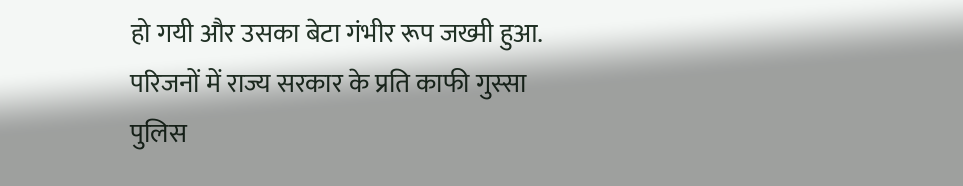हो गयी और उसका बेटा गंभीर रूप जख्मी हुआ.
परिजनों में राज्य सरकार के प्रति काफी गुस्सा
पुलिस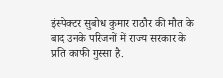इंस्पेक्टर सुबोध कुमार राठौर की मौत के बाद उनके परिजनों में राज्य सरकार के प्रति काफी गुस्सा है.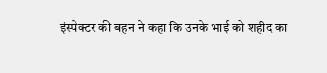इंस्पेक्टर की बहन ने कहा कि उनके भाई को शहीद का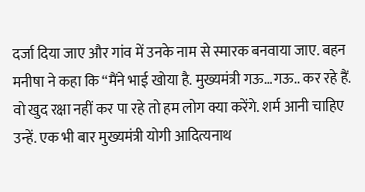दर्जा दिया जाए और गांव में उनके नाम से स्मारक बनवाया जाए. बहन मनीषा ने कहा कि “मैंने भाई खोया है. मुख्यमंत्री गऊ…गऊ.. कर रहे हैं. वो खुद रक्षा नहीं कर पा रहे तो हम लोग क्या करेंगे. शर्म आनी चाहिए उन्हें. एक भी बार मुख्यमंत्री योगी आदित्यनाथ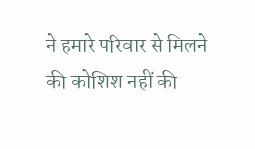ने हमारे परिवार से मिलने की कोशिश नहीं की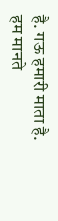है. गऊ हमारी माता है. हम मानते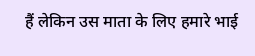हैं लेकिन उस माता के लिए हमारे भाई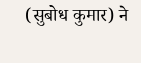(सुबोध कुमार) ने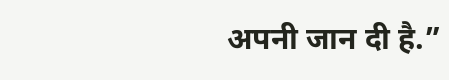अपनी जान दी है.”